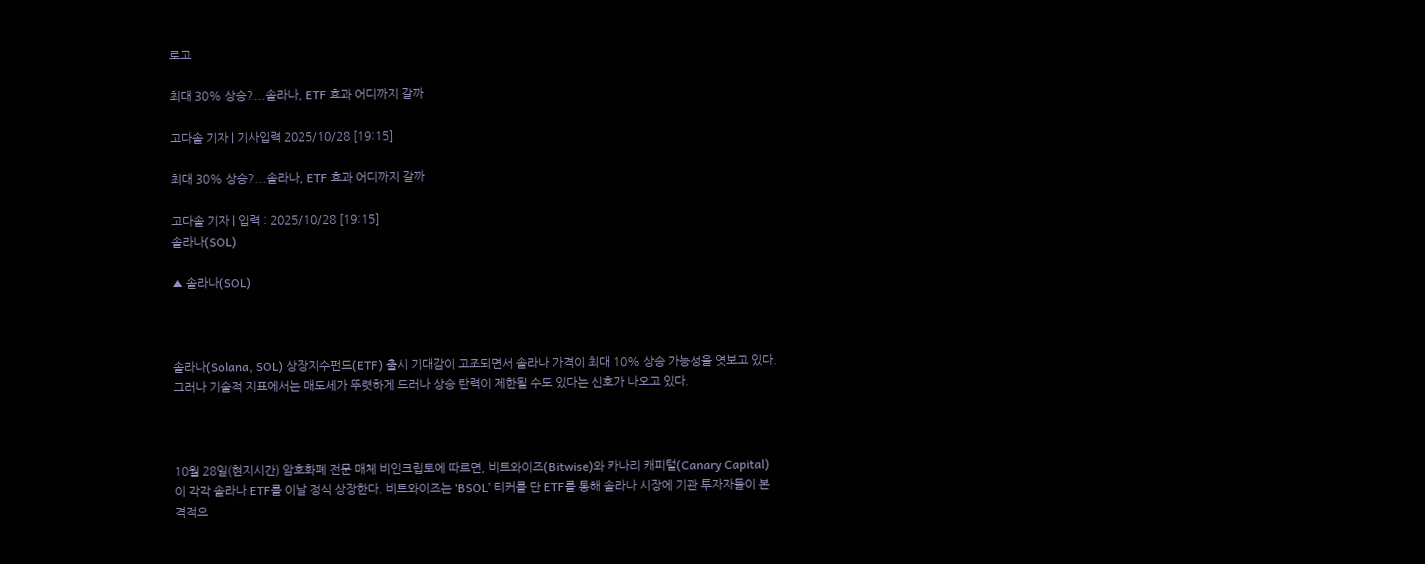로고

최대 30% 상승?...솔라나, ETF 효과 어디까지 갈까

고다솔 기자 | 기사입력 2025/10/28 [19:15]

최대 30% 상승?...솔라나, ETF 효과 어디까지 갈까

고다솔 기자 | 입력 : 2025/10/28 [19:15]
솔라나(SOL)

▲ 솔라나(SOL)



솔라나(Solana, SOL) 상장지수펀드(ETF) 출시 기대감이 고조되면서 솔라나 가격이 최대 10% 상승 가능성을 엿보고 있다. 그러나 기술적 지표에서는 매도세가 뚜렷하게 드러나 상승 탄력이 제한될 수도 있다는 신호가 나오고 있다.



10월 28일(현지시간) 암호화폐 전문 매체 비인크립토에 따르면, 비트와이즈(Bitwise)와 카나리 캐피털(Canary Capital)이 각각 솔라나 ETF를 이날 정식 상장한다. 비트와이즈는 ‘BSOL’ 티커를 단 ETF를 통해 솔라나 시장에 기관 투자자들이 본격적으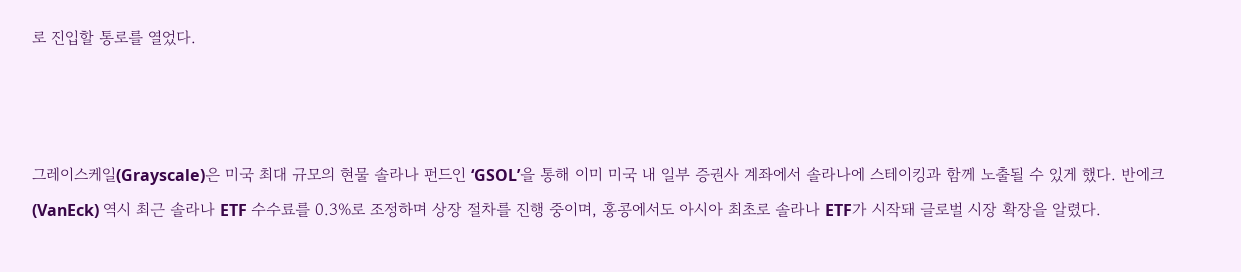로 진입할 통로를 열었다.



그레이스케일(Grayscale)은 미국 최대 규모의 현물 솔라나 펀드인 ‘GSOL’을 통해 이미 미국 내 일부 증권사 계좌에서 솔라나에 스테이킹과 함께 노출될 수 있게 했다. 반에크(VanEck) 역시 최근 솔라나 ETF 수수료를 0.3%로 조정하며 상장 절차를 진행 중이며, 홍콩에서도 아시아 최초로 솔라나 ETF가 시작돼 글로벌 시장 확장을 알렸다.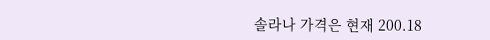솔라나 가격은 현재 200.18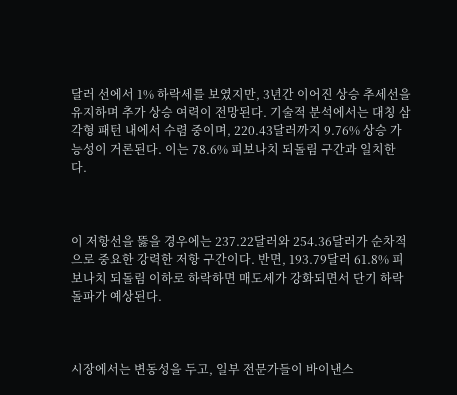달러 선에서 1% 하락세를 보였지만, 3년간 이어진 상승 추세선을 유지하며 추가 상승 여력이 전망된다. 기술적 분석에서는 대칭 삼각형 패턴 내에서 수렴 중이며, 220.43달러까지 9.76% 상승 가능성이 거론된다. 이는 78.6% 피보나치 되돌림 구간과 일치한다.



이 저항선을 뚫을 경우에는 237.22달러와 254.36달러가 순차적으로 중요한 강력한 저항 구간이다. 반면, 193.79달러 61.8% 피보나치 되돌림 이하로 하락하면 매도세가 강화되면서 단기 하락 돌파가 예상된다.



시장에서는 변동성을 두고, 일부 전문가들이 바이낸스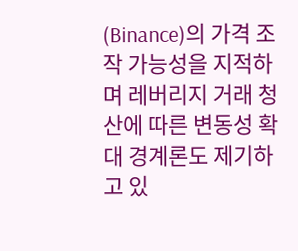(Binance)의 가격 조작 가능성을 지적하며 레버리지 거래 청산에 따른 변동성 확대 경계론도 제기하고 있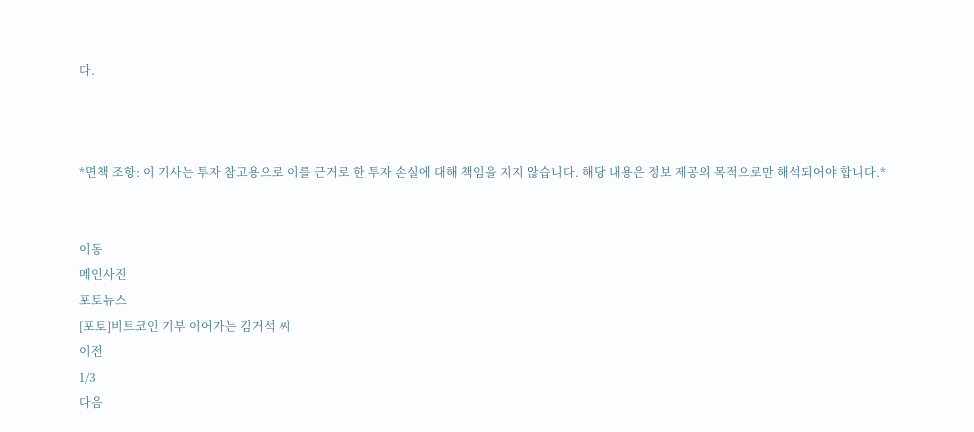다.



*면책 조항: 이 기사는 투자 참고용으로 이를 근거로 한 투자 손실에 대해 책임을 지지 않습니다. 해당 내용은 정보 제공의 목적으로만 해석되어야 합니다.*


이동
메인사진
포토뉴스
[포토]비트코인 기부 이어가는 김거석 씨
이전
1/3
다음